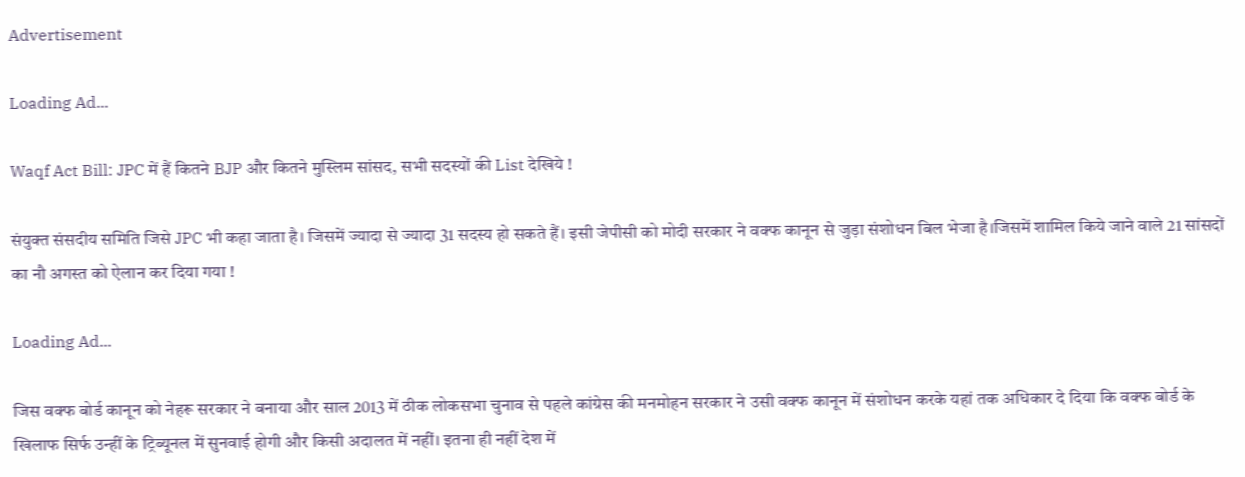Advertisement

Loading Ad...

Waqf Act Bill: JPC में हैं कितने BJP और कितने मुस्लिम सांसद, सभी सदस्यों की List देखिये !

संयुक्त संसदीय समिति जिसे JPC भी कहा जाता है। जिसमें ज्यादा से ज्यादा 31 सदस्य हो सकते हैं। इसी जेपीसी को मोदी सरकार ने वक्फ कानून से जुड़ा संशोधन बिल भेजा है।जिसमें शामिल किये जाने वाले 21 सांसदों का नौ अगस्त को ऐलान कर दिया गया !

Loading Ad...

जिस वक्फ बोर्ड कानून को नेहरू सरकार ने बनाया और साल 2013 में ठीक लोकसभा चुनाव से पहले कांग्रेस की मनमोहन सरकार ने उसी वक्फ कानून में संशोधन करके यहां तक अधिकार दे दिया कि वक्फ बोर्ड के खिलाफ सिर्फ उन्हीं के ट्रिब्यूनल में सुनवाई होगी और किसी अदालत में नहीं। इतना ही नहीं देश में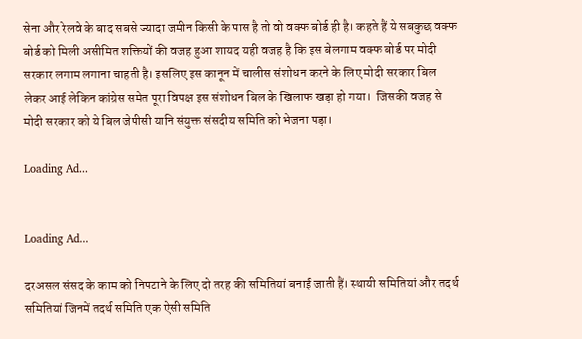सेना और रेलवे के बाद सबसे ज्यादा जमीन किसी के पास है तो वो वक्फ बोर्ड ही है। कहते हैं ये सबकुछ वक्फ बोर्ड को मिली असीमित शक्तियों की वजह हुआ शायद यही वजह है कि इस बेलगाम वक्फ बोर्ड पर मोदी सरकार लगाम लगाना चाहती है। इसलिए इस कानून में चालीस संशोधन करने के लिए मोदी सरकार बिल लेकर आई लेकिन कांग्रेस समेत पूरा विपक्ष इस संशोधन बिल के खिलाफ खड़ा हो गया।  जिसकी वजह से मोदी सरकार को ये बिल जेपीसी यानि संयुक्त संसदीय समिति को भेजना पड़ा।

Loading Ad...


Loading Ad...

दरअसल संसद के काम को निपटाने के लिए दो तरह की समितियां बनाई जाती हैं। स्थायी समितियां और तदर्थ समितियां जिनमें तदर्थ समिति एक ऐसी समिति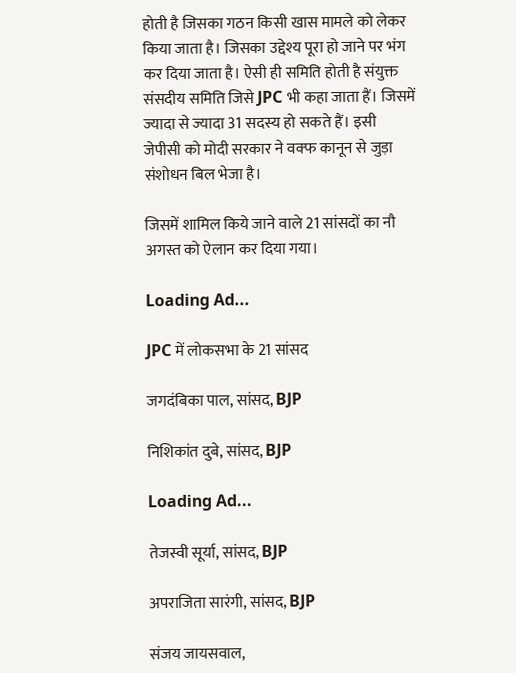होती है जिसका गठन किसी खास मामले को लेकर किया जाता है। जिसका उद्देश्य पूरा हो जाने पर भंग कर दिया जाता है। ऐसी ही समिति होती है संयुक्त संसदीय समिति जिसे JPC भी कहा जाता हैं। जिसमें ज्यादा से ज्यादा 31 सदस्य हो सकते हैं। इसी जेपीसी को मोदी सरकार ने वक्फ कानून से जुड़ा संशोधन बिल भेजा है।

जिसमें शामिल किये जाने वाले 21 सांसदों का नौ अगस्त को ऐलान कर दिया गया।

Loading Ad...

JPC में लोकसभा के 21 सांसद

जगदंबिका पाल, सांसद, BJP

निशिकांत दुबे, सांसद, BJP

Loading Ad...

तेजस्वी सूर्या, सांसद, BJP

अपराजिता सारंगी, सांसद, BJP

संजय जायसवाल,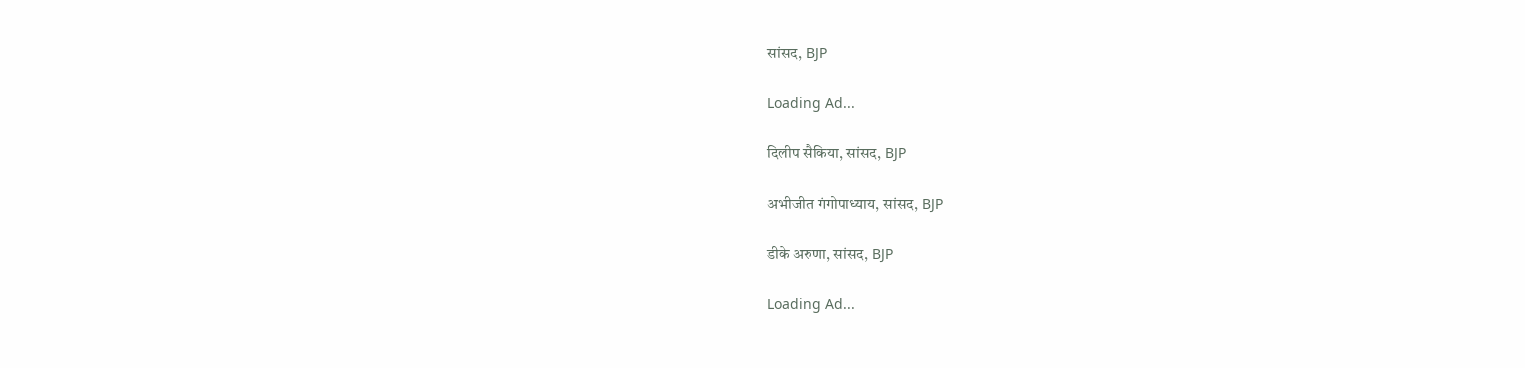सांसद, BJP

Loading Ad...

दिलीप सैकिया, सांसद, BJP

अभीजीत गंगोपाध्याय, सांसद, BJP

डीके अरुणा, सांसद, BJP

Loading Ad...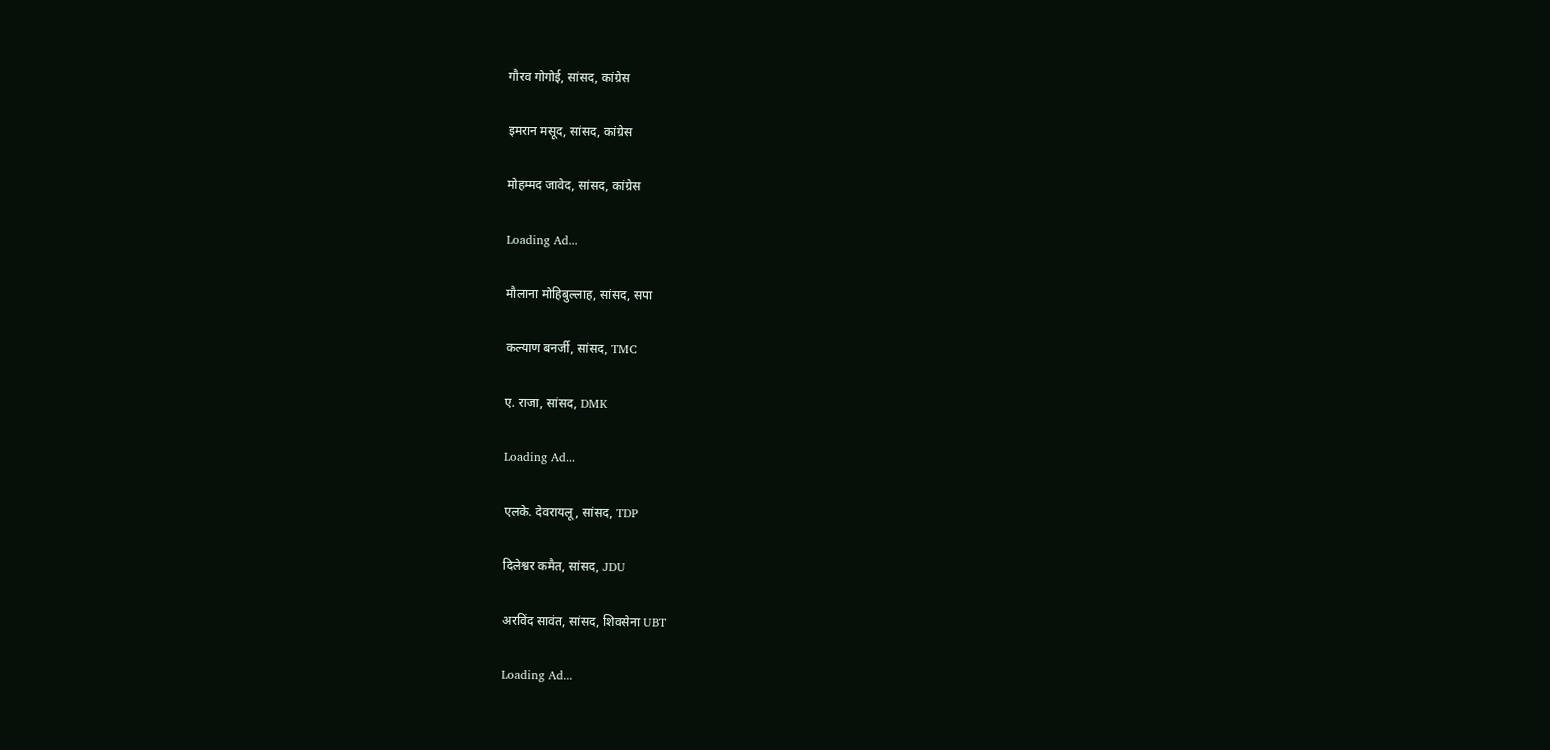गौरव गोगोई, सांसद, कांग्रेस

इमरान मसूद, सांसद, कांग्रेस

मोहम्मद जावेद, सांसद, कांग्रेस

Loading Ad...

मौलाना मोहिबुल्लाह, सांसद, सपा

कल्याण बनर्जी, सांसद, TMC

ए. राजा, सांसद, DMK

Loading Ad...

एलके. देवरायलू, सांसद, TDP

दिलेश्वर कमैत, सांसद, JDU

अरविंद सावंत, सांसद, शिवसेना UBT

Loading Ad...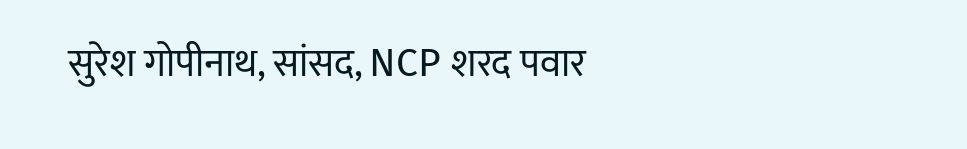सुरेश गोपीनाथ, सांसद, NCP शरद पवार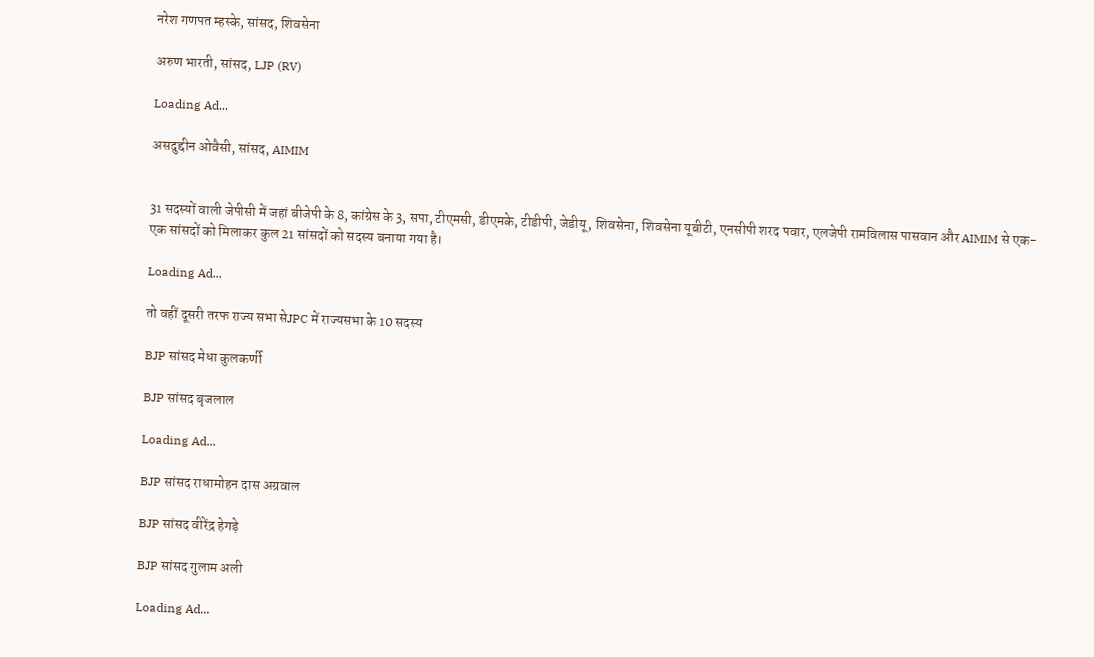नरेश गणपत म्हस्के, सांसद, शिवसेना

अरुण भारती, सांसद, LJP (RV)

Loading Ad...

असदुद्दीन ओवैसी, सांसद, AIMIM


31 सदस्यों वाली जेपीसी में जहां बीजेपी के 8, कांग्रेस के 3, सपा, टीएमसी, डीएमके, टीडीपी, जेडीयू, शिवसेना, शिवसेना यूबीटी, एनसीपी शरद पवार, एलजेपी रामविलास पासवान और AIMIM से एक-एक सांसदों को मिलाकर कुल 21 सांसदों को सदस्य बनाया गया है।

Loading Ad...

तो वहीं दूसरी तरफ राज्य सभा सेJPC में राज्यसभा के 10 सदस्य

BJP सांसद मेधा कुलकर्णी

BJP सांसद बृजलाल

Loading Ad...

BJP सांसद राधामोहन दास अग्रवाल

BJP सांसद वीरेंद्र हेगड़े

BJP सांसद गुलाम अली

Loading Ad...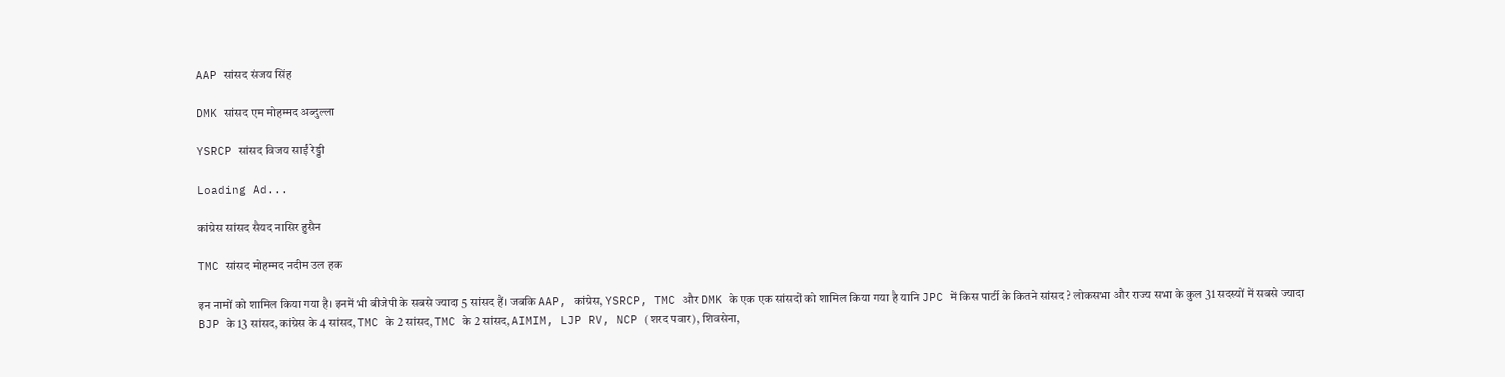AAP सांसद संजय सिंह

DMK सांसद एम मोहम्मद अब्दुल्ला

YSRCP सांसद विजय साईं रेड्डी

Loading Ad...

कांग्रेस सांसद सैयद नासिर हुसैन

TMC सांसद मोहम्मद नदीम उल हक

इन नामों को शामिल किया गया है। इनमें भी बीजेपी के सबसे ज्यादा 5 सांसद हैं। जबकि AAP, कांग्रेस, YSRCP, TMC और DMK के एक एक सांसदों को शामिल किया गया है यानि JPC में किस पार्टी के कितने सांसद ? लोकसभा और राज्य सभा के कुल 31 सदस्यों में सबसे ज्यादा BJP के 13 सांसद, कांग्रेस के 4 सांसद, TMC के 2 सांसद, TMC के 2 सांसद, AIMIM, LJP RV, NCP (शरद पवार), शिवसेना,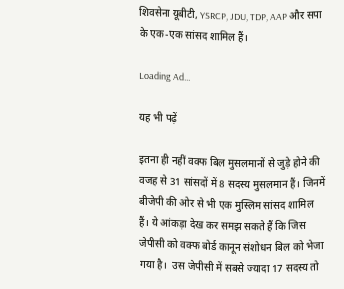शिवसेना यूबीटी, YSRCP, JDU, TDP, AAP और सपा के एक-एक सांसद शामिल हैं।

Loading Ad...

यह भी पढ़ें

इतना ही नहीं वक्फ बिल मुसलमानों से जुड़े होने की वजह से 31 सांसदों में 8 सदस्य मुसलमान हैं। जिनमें बीजेपी की ओर से भी एक मुस्लिम सांसद शामिल हैं। ये आंकड़ा देख कर समझ सकते हैं कि जिस जेपीसी को वक्फ बोर्ड कानून संशोधन बिल को भेजा गया है।  उस जेपीसी में सबसे ज्यादा 17 सदस्य तो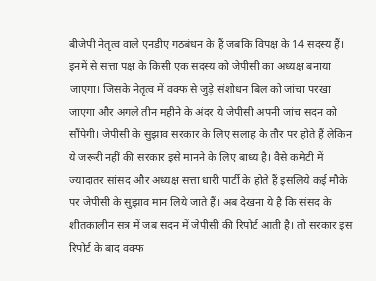बीजेपी नेतृत्व वाले एनडीए गठबंधन के हैं जबकि विपक्ष के 14 सदस्य हैं। इनमें से सत्ता पक्ष के किसी एक सदस्य को जेपीसी का अध्यक्ष बनाया जाएगा। जिसके नेतृत्व में वक्फ से जुड़े संशोधन बिल को जांचा परखा जाएगा और अगले तीन महीने के अंदर ये जेपीसी अपनी जांच सदन को सौंपेगी। जेपीसी के सुझाव सरकार के लिए सलाह के तौर पर होते हैं लेकिन ये जरूरी नहीं की सरकार इसे मानने के लिए बाध्य है। वैसे कमेटी में ज्यादातर सांसद और अध्यक्ष सत्ता धारी पार्टी के होते हैं इसलिये कई मौके पर जेपीसी के सुझाव मान लिये जाते हैं। अब देखना ये है कि संसद के शीतकालीन सत्र में जब सदन में जेपीसी की रिपोर्ट आती है। तो सरकार इस रिपोर्ट के बाद वक्फ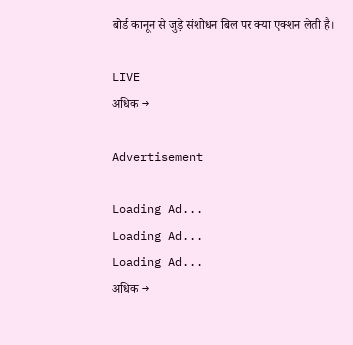बोर्ड कानून से जुड़े संशोधन बिल पर क्या एक्शन लेती है।

LIVE
अधिक →

Advertisement

Loading Ad...
Loading Ad...
Loading Ad...
अधिक →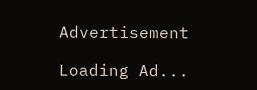Advertisement

Loading Ad...